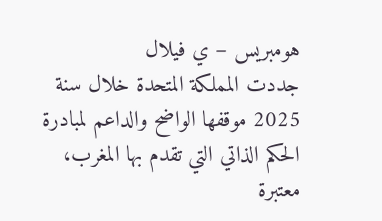هومبريس – ي فيلال
جددت المملكة المتحدة خلال سنة 2025 موقفها الواضح والداعم لمبادرة الحكم الذاتي التي تقدم بها المغرب، معتبرة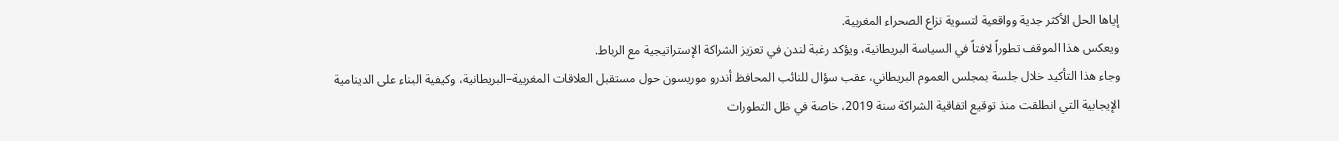إياها الحل الأكثر جدية وواقعية لتسوية نزاع الصحراء المغربية.
ويعكس هذا الموقف تطوراً لافتاً في السياسة البريطانية، ويؤكد رغبة لندن في تعزيز الشراكة الإستراتيجية مع الرباط.
وجاء هذا التأكيد خلال جلسة بمجلس العموم البريطاني، عقب سؤال للنائب المحافظ أندرو موريسون حول مستقبل العلاقات المغربية–البريطانية، وكيفية البناء على الدينامية الإيجابية التي انطلقت منذ توقيع اتفاقية الشراكة سنة 2019، خاصة في ظل التطورات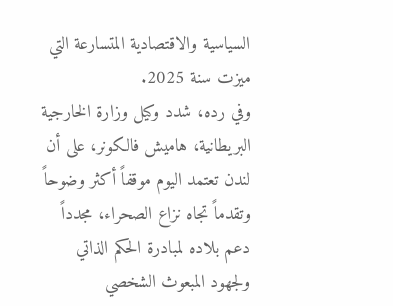السياسية والاقتصادية المتسارعة التي ميزت سنة 2025.
وفي رده، شدد وكيل وزارة الخارجية البريطانية، هاميش فالكونر، على أن لندن تعتمد اليوم موقفاً أكثر وضوحاً وتقدماً تجاه نزاع الصحراء، مجدداً دعم بلاده لمبادرة الحكم الذاتي ولجهود المبعوث الشخصي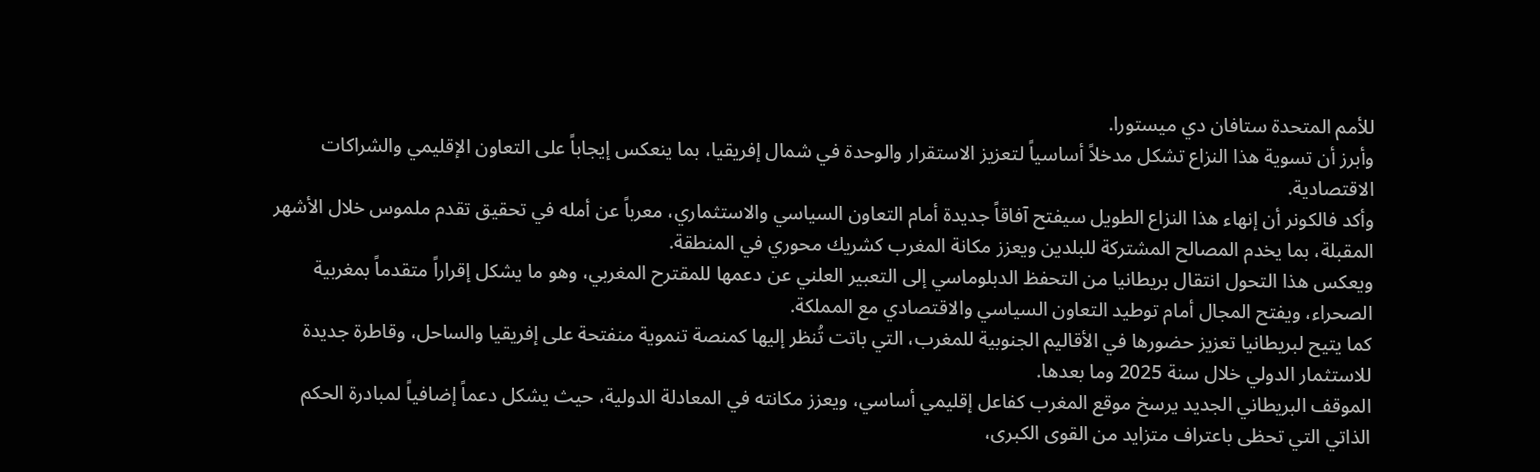للأمم المتحدة ستافان دي ميستورا.
وأبرز أن تسوية هذا النزاع تشكل مدخلاً أساسياً لتعزيز الاستقرار والوحدة في شمال إفريقيا، بما ينعكس إيجاباً على التعاون الإقليمي والشراكات الاقتصادية.
وأكد فالكونر أن إنهاء هذا النزاع الطويل سيفتح آفاقاً جديدة أمام التعاون السياسي والاستثماري، معرباً عن أمله في تحقيق تقدم ملموس خلال الأشهر المقبلة، بما يخدم المصالح المشتركة للبلدين ويعزز مكانة المغرب كشريك محوري في المنطقة.
ويعكس هذا التحول انتقال بريطانيا من التحفظ الدبلوماسي إلى التعبير العلني عن دعمها للمقترح المغربي، وهو ما يشكل إقراراً متقدماً بمغربية الصحراء، ويفتح المجال أمام توطيد التعاون السياسي والاقتصادي مع المملكة.
كما يتيح لبريطانيا تعزيز حضورها في الأقاليم الجنوبية للمغرب، التي باتت تُنظر إليها كمنصة تنموية منفتحة على إفريقيا والساحل، وقاطرة جديدة للاستثمار الدولي خلال سنة 2025 وما بعدها.
الموقف البريطاني الجديد يرسخ موقع المغرب كفاعل إقليمي أساسي، ويعزز مكانته في المعادلة الدولية، حيث يشكل دعماً إضافياً لمبادرة الحكم الذاتي التي تحظى باعتراف متزايد من القوى الكبرى،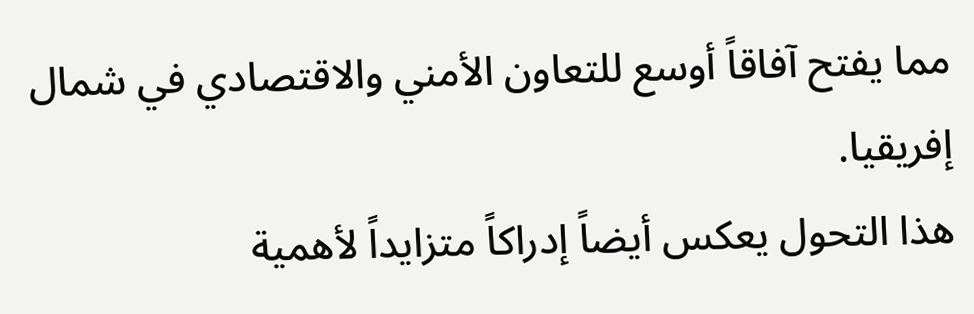مما يفتح آفاقاً أوسع للتعاون الأمني والاقتصادي في شمال إفريقيا.
هذا التحول يعكس أيضاً إدراكاً متزايداً لأهمية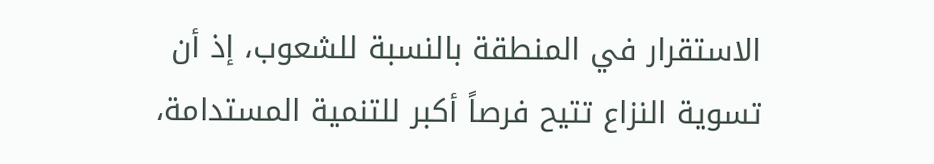الاستقرار في المنطقة بالنسبة للشعوب، إذ أن تسوية النزاع تتيح فرصاً أكبر للتنمية المستدامة،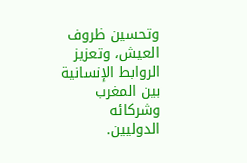وتحسين ظروف العيش، وتعزيز الروابط الإنسانية بين المغرب وشركائه الدوليين.